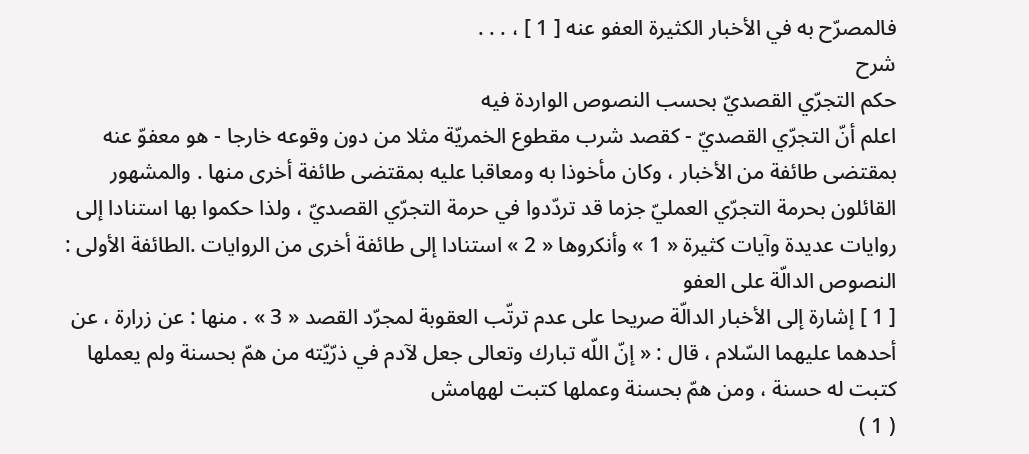فالمصرّح به في الأخبار الكثيرة العفو عنه [ 1 ] ، . . .
شرح
حكم التجرّي القصديّ بحسب النصوص الواردة فيه
اعلم أنّ التجرّي القصديّ - كقصد شرب مقطوع الخمريّة مثلا من دون وقوعه خارجا - هو معفوّ عنه بمقتضى طائفة من الأخبار ، وكان مأخوذا به ومعاقبا عليه بمقتضى طائفة أخرى منها . والمشهور القائلون بحرمة التجرّي العمليّ جزما قد تردّدوا في حرمة التجرّي القصديّ ، ولذا حكموا بها استنادا إلى روايات عديدة وآيات كثيرة « 1 » وأنكروها « 2 » استنادا إلى طائفة أخرى من الروايات .الطائفة الأولى : النصوص الدالّة على العفو
[ 1 ] إشارة إلى الأخبار الدالّة صريحا على عدم ترتّب العقوبة لمجرّد القصد « 3 » . منها : عن زرارة ، عن أحدهما عليهما السّلام ، قال : « إنّ اللّه تبارك وتعالى جعل لآدم في ذرّيّته من همّ بحسنة ولم يعملها كتبت له حسنة ، ومن همّ بحسنة وعملها كتبت لههامش
( 1 )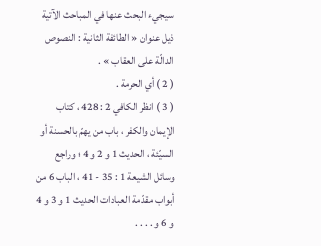سيجيء البحث عنها في المباحث الآتية ذيل عنوان « الطائفة الثانية : النصوص الدالّة على العقاب » .
( 2 ) أي الحرمة .
( 3 ) انظر الكافي 2 : 428 ، كتاب الإيمان والكفر ، باب من يهمّ بالحسنة أو السيّئة ، الحديث 1 و 2 و 4 ؛ وراجع وسائل الشيعة 1 : 35 - 41 ، الباب 6 من أبواب مقدّمة العبادات الحديث 1 و 3 و 4 و 6 و . . . .